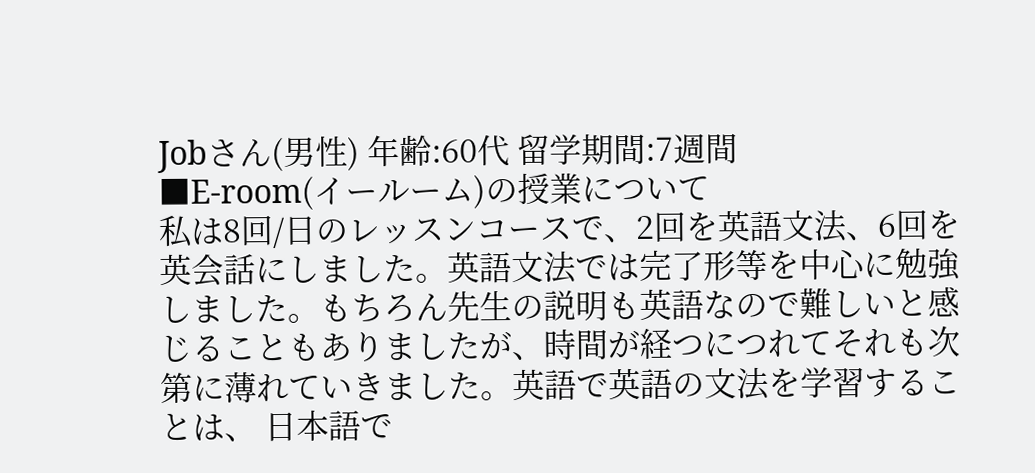Jobさん(男性) 年齢:60代 留学期間:7週間
■E-room(イールーム)の授業について
私は8回/日のレッスンコースで、2回を英語文法、6回を英会話にしました。英語文法では完了形等を中心に勉強しました。もちろん先生の説明も英語なので難しいと感じることもありましたが、時間が経つにつれてそれも次第に薄れていきました。英語で英語の文法を学習することは、 日本語で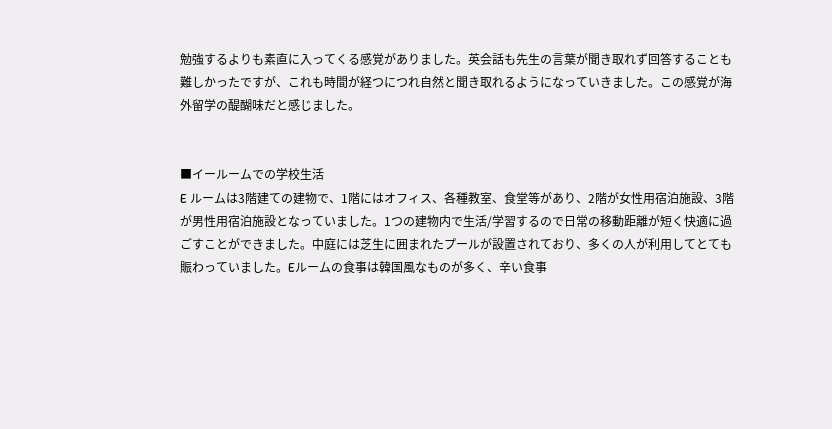勉強するよりも素直に入ってくる感覚がありました。英会話も先生の言葉が聞き取れず回答することも難しかったですが、これも時間が経つにつれ自然と聞き取れるようになっていきました。この感覚が海外留学の醍醐味だと感じました。


■イールームでの学校生活
E ルームは3階建ての建物で、1階にはオフィス、各種教室、食堂等があり、2階が女性用宿泊施設、3階が男性用宿泊施設となっていました。1つの建物内で生活/学習するので日常の移動距離が短く快適に過ごすことができました。中庭には芝生に囲まれたプールが設置されており、多くの人が利用してとても賑わっていました。Eルームの食事は韓国風なものが多く、辛い食事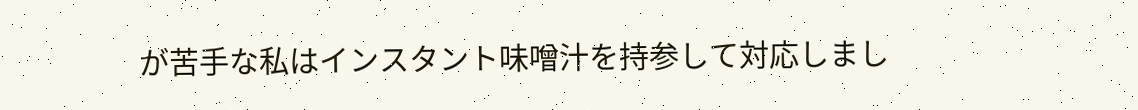が苦手な私はインスタント味噌汁を持参して対応しまし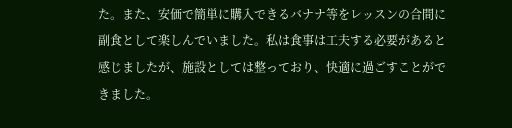た。また、安価で簡単に購入できるバナナ等をレッスンの合間に副食として楽しんでいました。私は食事は工夫する必要があると感じましたが、施設としては整っており、快適に過ごすことができました。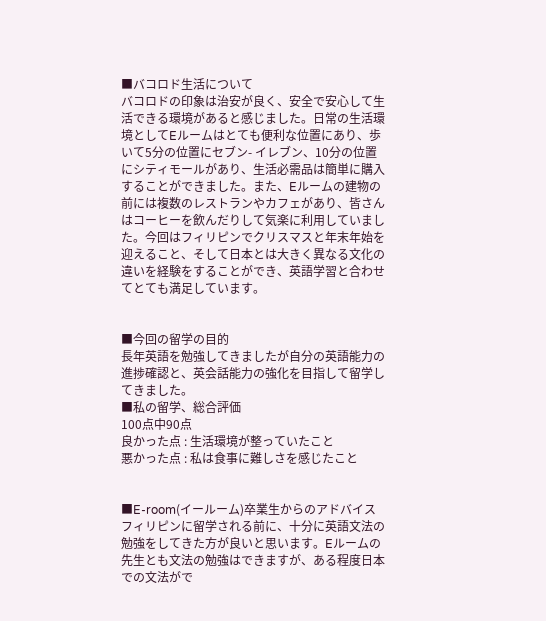■バコロド生活について
バコロドの印象は治安が良く、安全で安心して生活できる環境があると感じました。日常の生活環境としてEルームはとても便利な位置にあり、歩いて5分の位置にセブン- イレブン、10分の位置にシティモールがあり、生活必需品は簡単に購入することができました。また、Eルームの建物の前には複数のレストランやカフェがあり、皆さんはコーヒーを飲んだりして気楽に利用していました。今回はフィリピンでクリスマスと年末年始を迎えること、そして日本とは大きく異なる文化の違いを経験をすることができ、英語学習と合わせてとても満足しています。


■今回の留学の目的
長年英語を勉強してきましたが自分の英語能力の進捗確認と、英会話能力の強化を目指して留学してきました。
■私の留学、総合評価
100点中90点
良かった点 : 生活環境が整っていたこと
悪かった点 : 私は食事に難しさを感じたこと


■E-room(イールーム)卒業生からのアドバイス
フィリピンに留学される前に、十分に英語文法の勉強をしてきた方が良いと思います。Eルームの先生とも文法の勉強はできますが、ある程度日本での文法がで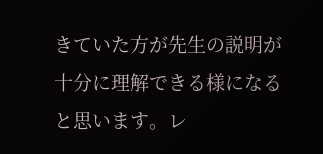きていた方が先生の説明が十分に理解できる様になると思います。レ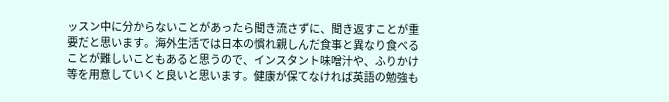ッスン中に分からないことがあったら聞き流さずに、聞き返すことが重要だと思います。海外生活では日本の慣れ親しんだ食事と異なり食べることが難しいこともあると思うので、インスタント味噌汁や、ふりかけ等を用意していくと良いと思います。健康が保てなければ英語の勉強も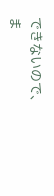できないので、ま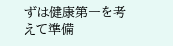ずは健康第一を考えて準備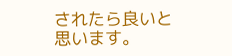されたら良いと思います。